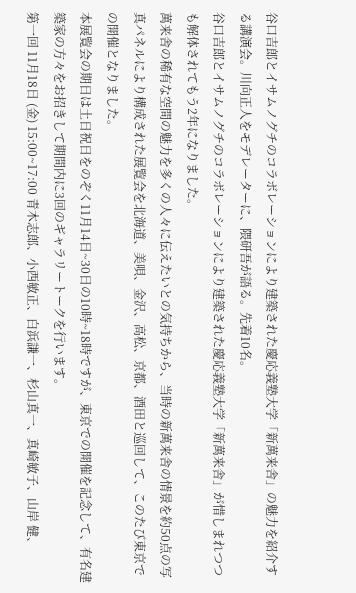谷口吉郎とイサムノグチのコラボレーションにより建築された慶応義塾大学「新萬来舎」の魅力を紹介する講演会。川向正人をモデレーターに、隈研吾が語る。先着10名。
谷口吉郎とイサムノグチのコラボレーションにより建築された慶応義塾大学「新萬来舎」が惜しまれつつも解体されてもう2年になりました。
萬来舎の稀有な空間の魅力を多くの人々に伝えたいとの気持ちから、当時の新萬来舎の情景を約50点の写真パネルにより構成された展覧会を北海道、美唄、金沢、高松、京都、酒田と巡回して、このたび東京での開催となりました。
本展覧会の期日は土日祝日をのぞく11月14日~30日の10時~18時ですが、東京での開催を記念して、有名建築家の方々をお招きして期間内に3回のギャラリートークを行います。
第一回 11月18日 (金) 15:00~17:00 青木志郎、小西敏正、白浜謙一、杉山真一、真崎敏子、山岸 健、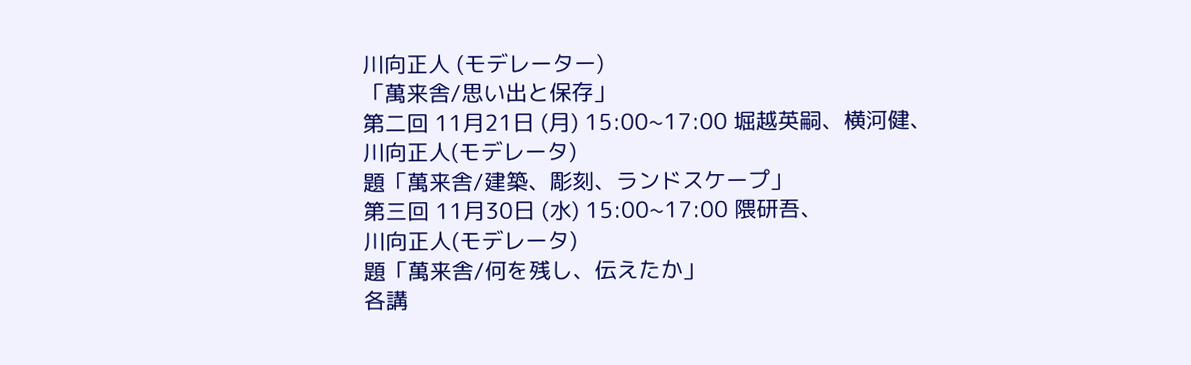川向正人 (モデレーター)
「萬来舎/思い出と保存」
第二回 11月21日 (月) 15:00~17:00 堀越英嗣、横河健、
川向正人(モデレータ)
題「萬来舎/建築、彫刻、ランドスケープ」
第三回 11月30日 (水) 15:00~17:00 隈研吾、
川向正人(モデレータ)
題「萬来舎/何を残し、伝えたか」
各講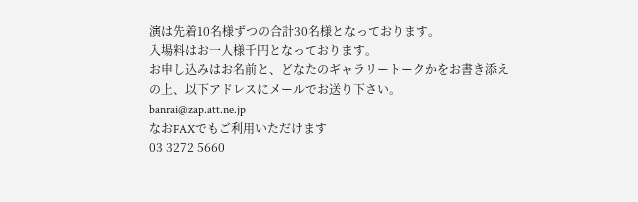演は先着10名様ずつの合計30名様となっております。
入場料はお一人様千円となっております。
お申し込みはお名前と、どなたのギャラリートークかをお書き添え
の上、以下アドレスにメールでお送り下さい。
banrai@zap.att.ne.jp
なおFAXでもご利用いただけます
03 3272 5660